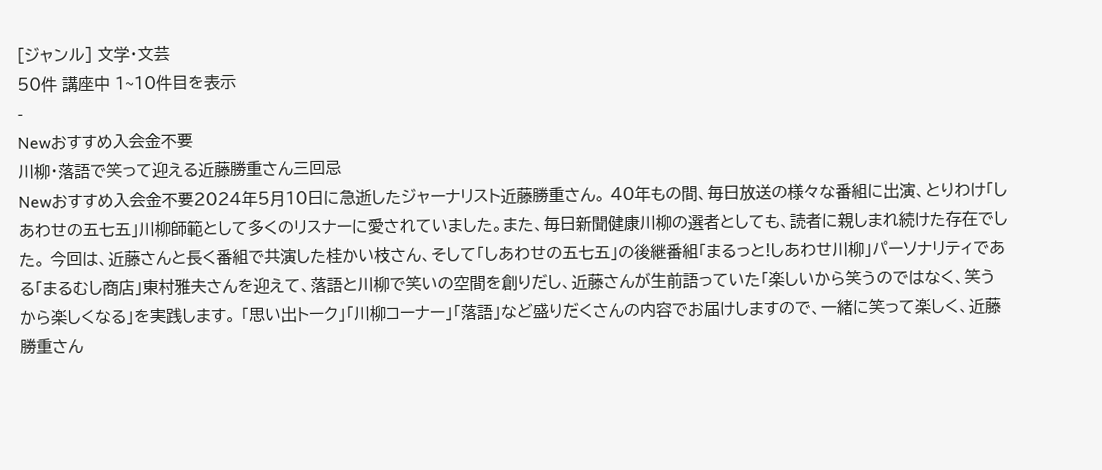[ジャンル] 文学・文芸
50件 講座中 1~10件目を表示
-
Newおすすめ入会金不要
川柳・落語で笑って迎える近藤勝重さん三回忌
Newおすすめ入会金不要2024年5月10日に急逝したジャーナリスト近藤勝重さん。 40年もの間、毎日放送の様々な番組に出演、とりわけ「しあわせの五七五」川柳師範として多くのリスナーに愛されていました。また、毎日新聞健康川柳の選者としても、読者に親しまれ続けた存在でした。 今回は、近藤さんと長く番組で共演した桂かい枝さん、そして「しあわせの五七五」の後継番組「まるっと!しあわせ川柳」パーソナリティである「まるむし商店」東村雅夫さんを迎えて、落語と川柳で笑いの空間を創りだし、近藤さんが生前語っていた「楽しいから笑うのではなく、笑うから楽しくなる」を実践します。 「思い出トーク」「川柳コーナー」「落語」など盛りだくさんの内容でお届けしますので、一緒に笑って楽しく、近藤勝重さん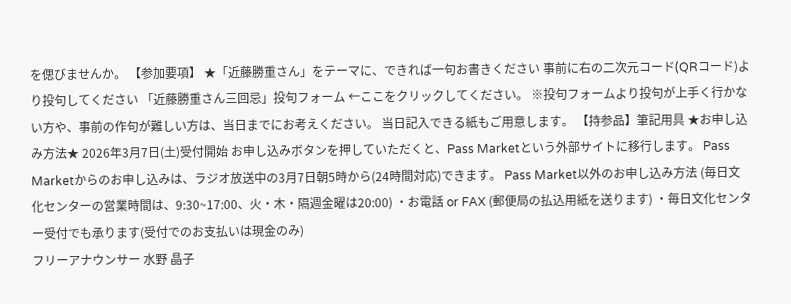を偲びませんか。 【参加要項】 ★「近藤勝重さん」をテーマに、できれば一句お書きください 事前に右の二次元コード(QRコード)より投句してください 「近藤勝重さん三回忌」投句フォーム ←ここをクリックしてください。 ※投句フォームより投句が上手く行かない方や、事前の作句が難しい方は、当日までにお考えください。 当日記入できる紙もご用意します。 【持参品】筆記用具 ★お申し込み方法★ 2026年3月7日(土)受付開始 お申し込みボタンを押していただくと、Pass Marketという外部サイトに移行します。 Pass Marketからのお申し込みは、ラジオ放送中の3月7日朝5時から(24時間対応)できます。 Pass Market以外のお申し込み方法 (毎日文化センターの営業時間は、9:30~17:00、火・木・隔週金曜は20:00) ・お電話 or FAX (郵便局の払込用紙を送ります) ・毎日文化センター受付でも承ります(受付でのお支払いは現金のみ)
フリーアナウンサー 水野 晶子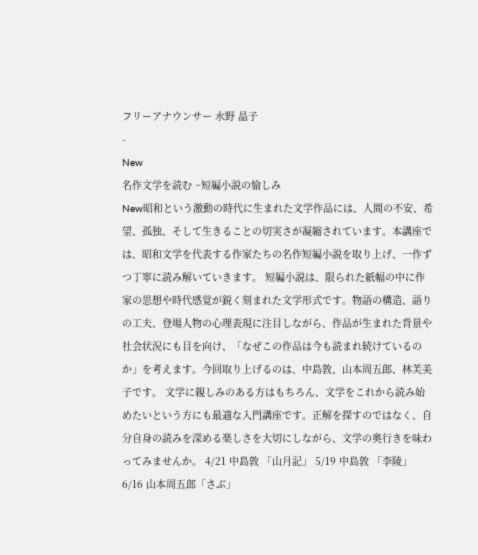フリーアナウンサー 水野 晶子
-
New
名作文学を読む ~短編小説の愉しみ
New昭和という激動の時代に生まれた文学作品には、人間の不安、希望、孤独、そして生きることの切実さが凝縮されています。本講座では、昭和文学を代表する作家たちの名作短編小説を取り上げ、一作ずつ丁寧に読み解いていきます。 短編小説は、限られた紙幅の中に作家の思想や時代感覚が鋭く刻まれた文学形式です。物語の構造、語りの工夫、登場人物の心理表現に注目しながら、作品が生まれた背景や社会状況にも目を向け、「なぜこの作品は今も読まれ続けているのか」を考えます。今回取り上げるのは、中島敦、山本周五郎、林芙美子です。 文学に親しみのある方はもちろん、文学をこれから読み始めたいという方にも最適な入門講座です。正解を探すのではなく、自分自身の読みを深める楽しさを大切にしながら、文学の奥行きを味わってみませんか。 4/21 中島敦 「山月記」 5/19 中島敦 「李陵」 6/16 山本周五郎「さぶ」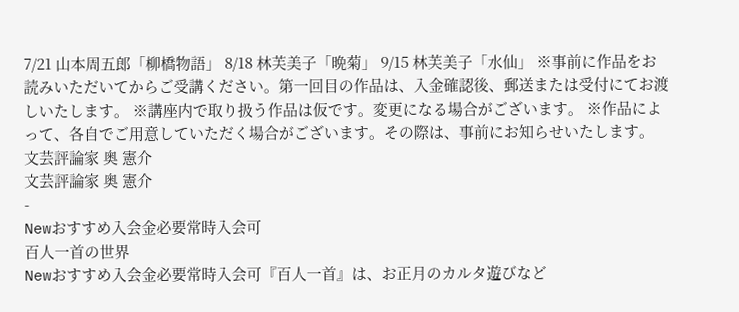7/21 山本周五郎「柳橋物語」 8/18 林芙美子「晩菊」 9/15 林芙美子「水仙」 ※事前に作品をお読みいただいてからご受講ください。第一回目の作品は、入金確認後、郵送または受付にてお渡しいたします。 ※講座内で取り扱う作品は仮です。変更になる場合がございます。 ※作品によって、各自でご用意していただく場合がございます。その際は、事前にお知らせいたします。
文芸評論家 奥 憲介
文芸評論家 奥 憲介
-
Newおすすめ入会金必要常時入会可
百人一首の世界
Newおすすめ入会金必要常時入会可『百人一首』は、お正月のカルタ遊びなど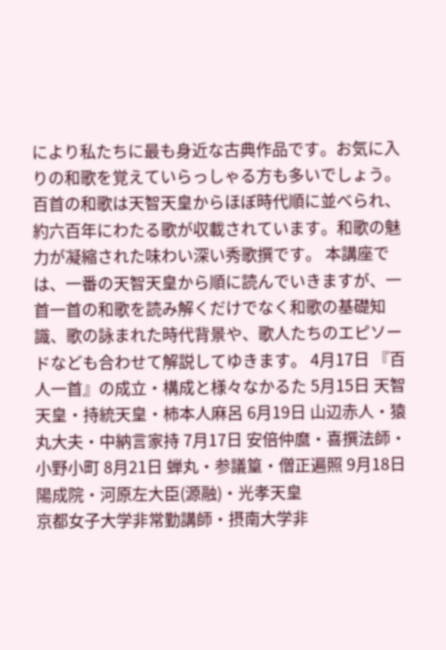により私たちに最も身近な古典作品です。お気に入りの和歌を覚えていらっしゃる方も多いでしょう。 百首の和歌は天智天皇からほぼ時代順に並べられ、約六百年にわたる歌が収載されています。和歌の魅力が凝縮された味わい深い秀歌撰です。 本講座では、一番の天智天皇から順に読んでいきますが、一首一首の和歌を読み解くだけでなく和歌の基礎知識、歌の詠まれた時代背景や、歌人たちのエピソードなども合わせて解説してゆきます。 4月17日 『百人一首』の成立・構成と様々なかるた 5月15日 天智天皇・持統天皇・柿本人麻呂 6月19日 山辺赤人・猿丸大夫・中納言家持 7月17日 安倍仲麿・喜撰法師・小野小町 8月21日 蝉丸・参議篁・僧正遍照 9月18日 陽成院・河原左大臣(源融)・光孝天皇
京都女子大学非常勤講師・摂南大学非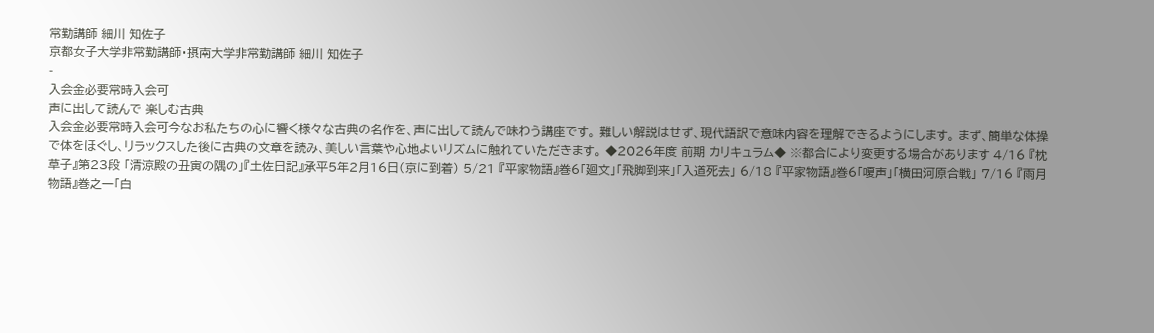常勤講師 細川 知佐子
京都女子大学非常勤講師・摂南大学非常勤講師 細川 知佐子
-
入会金必要常時入会可
声に出して読んで 楽しむ古典
入会金必要常時入会可今なお私たちの心に響く様々な古典の名作を、声に出して読んで味わう講座です。 難しい解説はせず、現代語訳で意味内容を理解できるようにします。 まず、簡単な体操で体をほぐし、リラックスした後に古典の文章を読み、美しい言葉や心地よいリズムに触れていただきます。 ◆2026年度 前期 カリキュラム◆ ※都合により変更する場合があります 4/16 『枕草子』第23段 「清涼殿の丑寅の隅の」『土佐日記』承平5年2月16日(京に到着) 5/21 『平家物語』巻6「廻文」「飛脚到来」「入道死去」 6/18 『平家物語』巻6「嗄声」「横田河原合戦」 7/16 『雨月物語』巻之一「白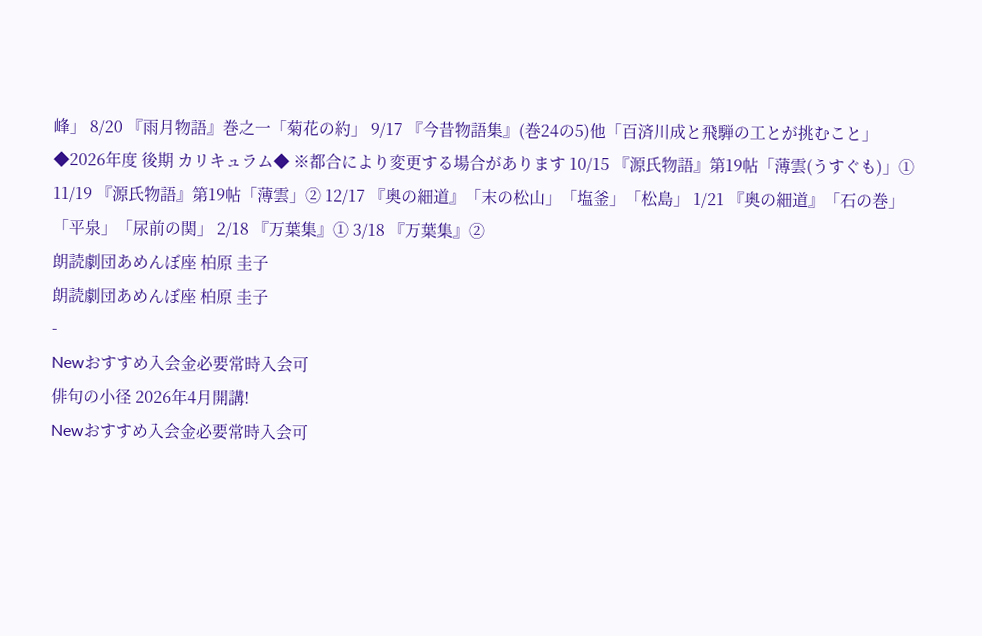峰」 8/20 『雨月物語』巻之一「菊花の約」 9/17 『今昔物語集』(巻24の5)他「百済川成と飛騨の工とが挑むこと」 ◆2026年度 後期 カリキュラム◆ ※都合により変更する場合があります 10/15 『源氏物語』第19帖「薄雲(うすぐも)」① 11/19 『源氏物語』第19帖「薄雲」② 12/17 『奥の細道』「末の松山」「塩釜」「松島」 1/21 『奥の細道』「石の巻」「平泉」「尿前の関」 2/18 『万葉集』① 3/18 『万葉集』②
朗読劇団あめんぼ座 柏原 圭子
朗読劇団あめんぼ座 柏原 圭子
-
Newおすすめ入会金必要常時入会可
俳句の小径 2026年4月開講!
Newおすすめ入会金必要常時入会可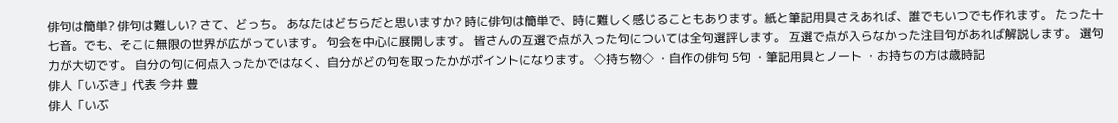俳句は簡単? 俳句は難しい? さて、どっち。 あなたはどちらだと思いますか? 時に俳句は簡単で、時に難しく感じることもあります。紙と筆記用具さえあれば、誰でもいつでも作れます。 たった十七音。でも、そこに無限の世界が広がっています。 句会を中心に展開します。 皆さんの互選で点が入った句については全句選評します。 互選で点が入らなかった注目句があれば解説します。 選句力が大切です。 自分の句に何点入ったかではなく、自分がどの句を取ったかがポイントになります。 ◇持ち物◇ ・自作の俳句 5句 ・筆記用具とノート ・お持ちの方は歳時記
俳人「いぶき」代表 今井 豊
俳人「いぶ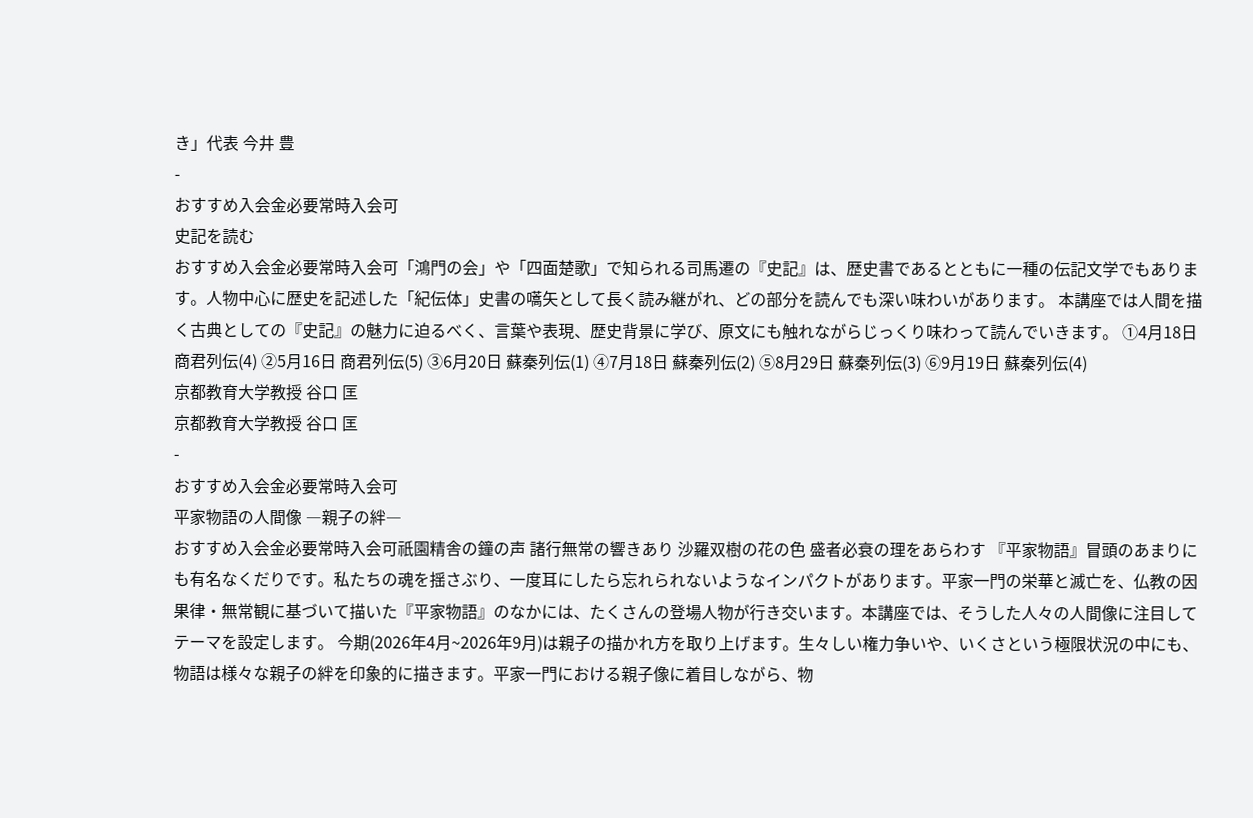き」代表 今井 豊
-
おすすめ入会金必要常時入会可
史記を読む
おすすめ入会金必要常時入会可「鴻門の会」や「四面楚歌」で知られる司馬遷の『史記』は、歴史書であるとともに一種の伝記文学でもあります。人物中心に歴史を記述した「紀伝体」史書の嚆矢として長く読み継がれ、どの部分を読んでも深い味わいがあります。 本講座では人間を描く古典としての『史記』の魅力に迫るべく、言葉や表現、歴史背景に学び、原文にも触れながらじっくり味わって読んでいきます。 ①4月18日 商君列伝(4) ②5月16日 商君列伝(5) ③6月20日 蘇秦列伝(1) ④7月18日 蘇秦列伝(2) ⑤8月29日 蘇秦列伝(3) ⑥9月19日 蘇秦列伝(4)
京都教育大学教授 谷口 匡
京都教育大学教授 谷口 匡
-
おすすめ入会金必要常時入会可
平家物語の人間像 ―親子の絆―
おすすめ入会金必要常時入会可祇園精舎の鐘の声 諸行無常の響きあり 沙羅双樹の花の色 盛者必衰の理をあらわす 『平家物語』冒頭のあまりにも有名なくだりです。私たちの魂を揺さぶり、一度耳にしたら忘れられないようなインパクトがあります。平家一門の栄華と滅亡を、仏教の因果律・無常観に基づいて描いた『平家物語』のなかには、たくさんの登場人物が行き交います。本講座では、そうした人々の人間像に注目してテーマを設定します。 今期(2026年4月~2026年9月)は親子の描かれ方を取り上げます。生々しい権力争いや、いくさという極限状況の中にも、物語は様々な親子の絆を印象的に描きます。平家一門における親子像に着目しながら、物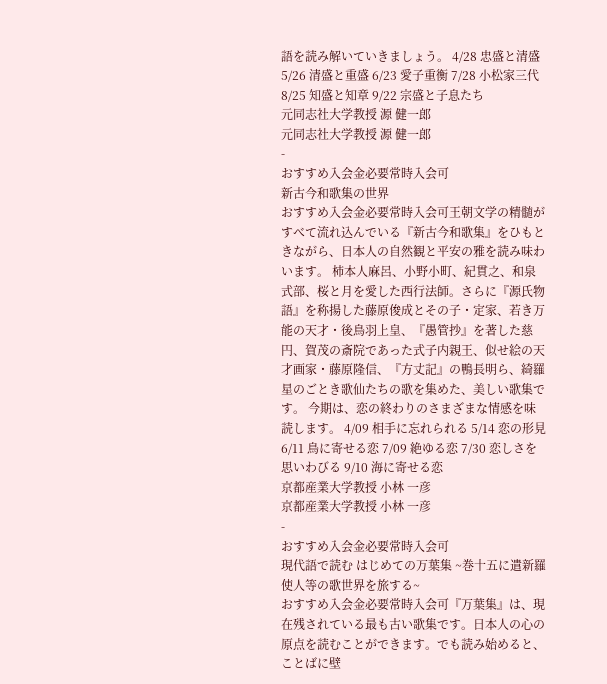語を読み解いていきましょう。 4/28 忠盛と清盛 5/26 清盛と重盛 6/23 愛子重衡 7/28 小松家三代 8/25 知盛と知章 9/22 宗盛と子息たち
元同志社大学教授 源 健一郎
元同志社大学教授 源 健一郎
-
おすすめ入会金必要常時入会可
新古今和歌集の世界
おすすめ入会金必要常時入会可王朝文学の精髄がすべて流れ込んでいる『新古今和歌集』をひもときながら、日本人の自然観と平安の雅を読み味わいます。 柿本人麻呂、小野小町、紀貫之、和泉式部、桜と月を愛した西行法師。さらに『源氏物語』を称揚した藤原俊成とその子・定家、若き万能の天才・後鳥羽上皇、『愚管抄』を著した慈円、賀茂の斎院であった式子内親王、似せ絵の天才画家・藤原隆信、『方丈記』の鴨長明ら、綺羅星のごとき歌仙たちの歌を集めた、美しい歌集です。 今期は、恋の終わりのさまざまな情感を味読します。 4/09 相手に忘れられる 5/14 恋の形見 6/11 鳥に寄せる恋 7/09 絶ゆる恋 7/30 恋しさを思いわびる 9/10 海に寄せる恋
京都産業大学教授 小林 一彦
京都産業大学教授 小林 一彦
-
おすすめ入会金必要常時入会可
現代語で読む はじめての万葉集 ~巻十五に遣新羅使人等の歌世界を旅する~
おすすめ入会金必要常時入会可『万葉集』は、現在残されている最も古い歌集です。日本人の心の原点を読むことができます。でも読み始めると、ことばに壁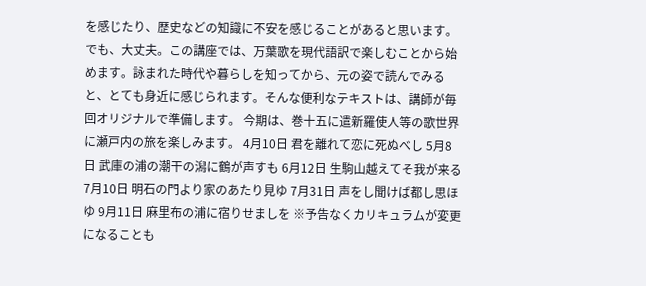を感じたり、歴史などの知識に不安を感じることがあると思います。 でも、大丈夫。この講座では、万葉歌を現代語訳で楽しむことから始めます。詠まれた時代や暮らしを知ってから、元の姿で読んでみると、とても身近に感じられます。そんな便利なテキストは、講師が毎回オリジナルで準備します。 今期は、巻十五に遣新羅使人等の歌世界に瀬戸内の旅を楽しみます。 4月10日 君を離れて恋に死ぬべし 5月8日 武庫の浦の潮干の潟に鶴が声すも 6月12日 生駒山越えてそ我が来る 7月10日 明石の門より家のあたり見ゆ 7月31日 声をし聞けば都し思ほゆ 9月11日 麻里布の浦に宿りせましを ※予告なくカリキュラムが変更になることも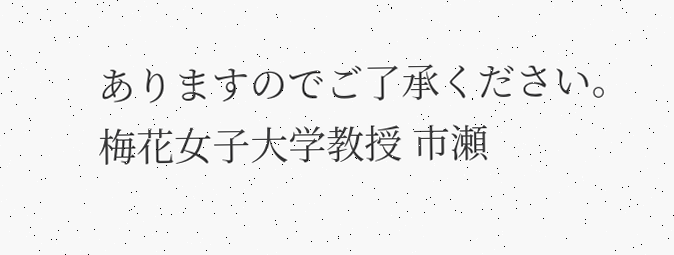ありますのでご了承ください。
梅花女子大学教授 市瀬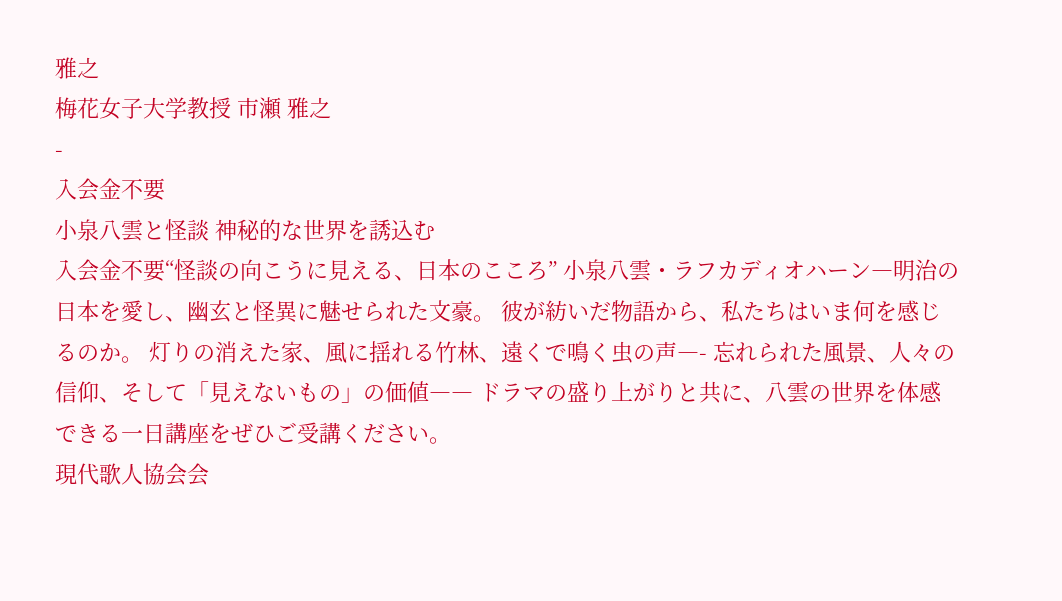雅之
梅花女子大学教授 市瀬 雅之
-
入会金不要
小泉八雲と怪談 神秘的な世界を誘込む
入会金不要“怪談の向こうに見える、日本のこころ” 小泉八雲・ラフカディオハーン―明治の日本を愛し、幽玄と怪異に魅せられた文豪。 彼が紡いだ物語から、私たちはいま何を感じるのか。 灯りの消えた家、風に揺れる竹林、遠くで鳴く虫の声―- 忘れられた風景、人々の信仰、そして「見えないもの」の価値―― ドラマの盛り上がりと共に、八雲の世界を体感できる一日講座をぜひご受講ください。
現代歌人協会会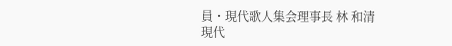員・現代歌人集会理事長 林 和清
現代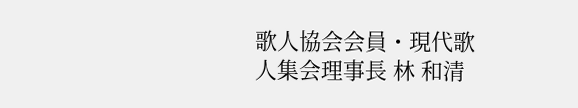歌人協会会員・現代歌人集会理事長 林 和清